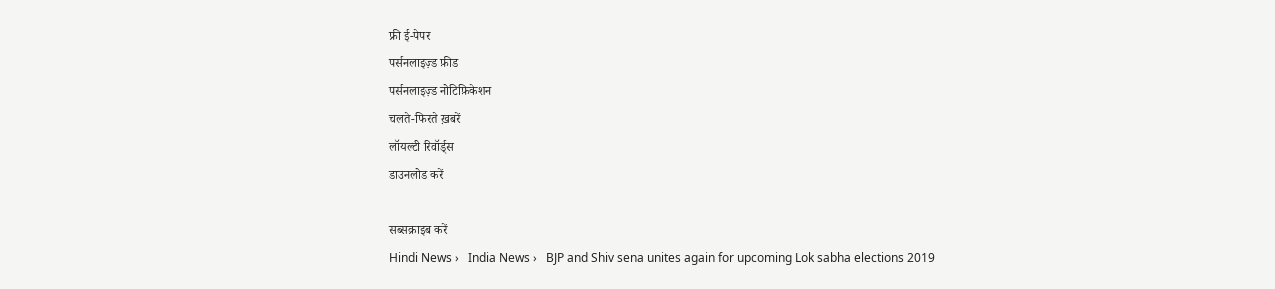फ्री ई-पेपर
पर्सनलाइज़्ड फ़ीड
पर्सनलाइज़्ड नोटिफ़िकेशन
चलते-फिरते ख़बरें
लॉयल्टी रिवॉर्ड्स
डाउनलोड करें

सब्सक्राइब करें
Hindi News ›   India News ›   BJP and Shiv sena unites again for upcoming Lok sabha elections 2019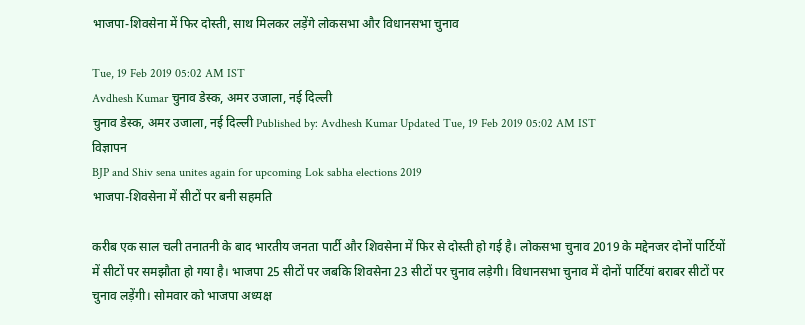भाजपा-शिवसेना में फिर दोस्ती, साथ मिलकर लड़ेंगे लोकसभा और विधानसभा चुनाव

Tue, 19 Feb 2019 05:02 AM IST
Avdhesh Kumar चुनाव डेस्क, अमर उजाला, नई दिल्ली
चुनाव डेस्क, अमर उजाला, नई दिल्ली Published by: Avdhesh Kumar Updated Tue, 19 Feb 2019 05:02 AM IST
विज्ञापन
BJP and Shiv sena unites again for upcoming Lok sabha elections 2019
भाजपा-शिवसेना में सीटों पर बनी सहमति

करीब एक साल चली तनातनी के बाद भारतीय जनता पार्टी और शिवसेना में फिर से दोस्ती हो गई है। लोकसभा चुनाव 2019 के मद्देनजर दोनों पार्टियों में सीटों पर समझौता हो गया है। भाजपा 25 सीटों पर जबकि शिवसेना 23 सीटों पर चुनाव लड़ेगी। विधानसभा चुनाव में दोनों पार्टियां बराबर सीटों पर चुनाव लड़ेंगी। सोमवार को भाजपा अध्यक्ष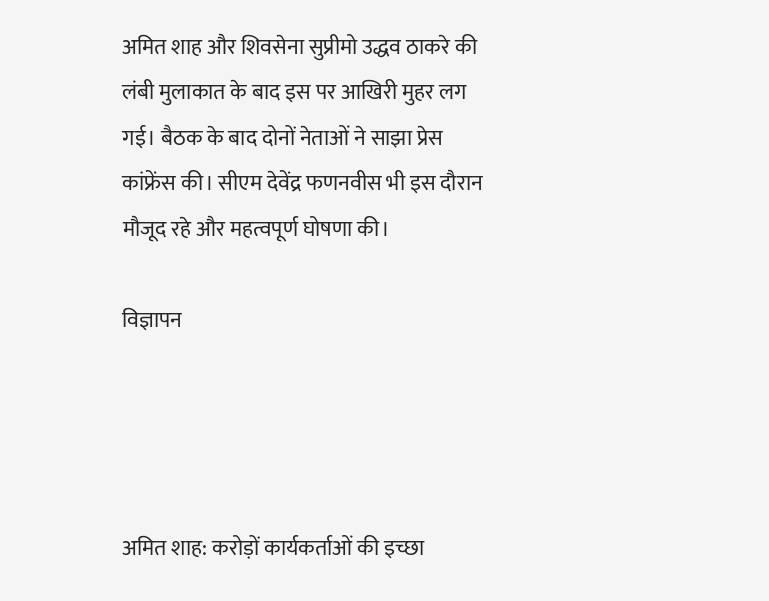अमित शाह और शिवसेना सुप्रीमो उद्धव ठाकरे की लंबी मुलाकात के बाद इस पर आखिरी मुहर लग गई। बैठक के बाद दोनों नेताओं ने साझा प्रेस कांफ्रेंस की। सीएम देवेंद्र फणनवीस भी इस दौरान मौजूद रहे और महत्वपूर्ण घोषणा की।

विज्ञापन




अमित शाह: करोड़ों कार्यकर्ताओं की इच्छा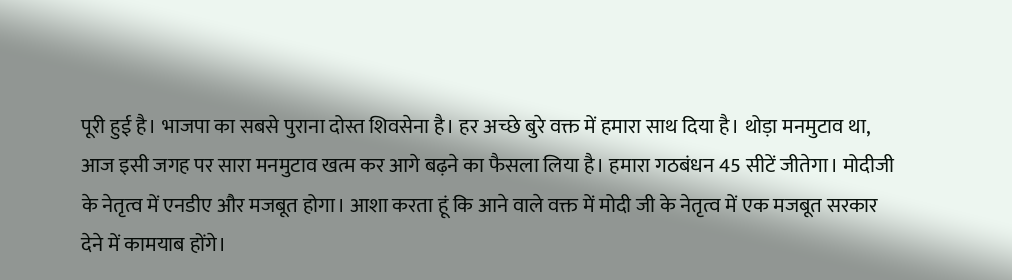पूरी हुई है। भाजपा का सबसे पुराना दोस्त शिवसेना है। हर अच्छे बुरे वक्त में हमारा साथ दिया है। थोड़ा मनमुटाव था, आज इसी जगह पर सारा मनमुटाव खत्म कर आगे बढ़ने का फैसला लिया है। हमारा गठबंधन 45 सीटें जीतेगा। मोदीजी के नेतृत्व में एनडीए और मजबूत होगा। आशा करता हूं कि आने वाले वक्त में मोदी जी के नेतृत्व में एक मजबूत सरकार देने में कामयाब होंगे।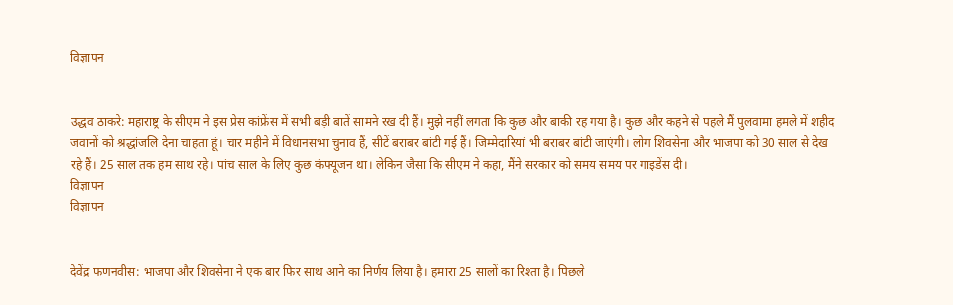विज्ञापन


उद्धव ठाकरे: महाराष्ट्र के सीएम ने इस प्रेस कांफ्रेंस में सभी बड़ी बातें सामने रख दी हैं। मुझे नहीं लगता कि कुछ और बाकी रह गया है। कुछ और कहने से पहले मैं पुलवामा हमले में शहीद जवानों को श्रद्धांजलि देना चाहता हूं। चार महीने में विधानसभा चुनाव हैं, सीटें बराबर बांटी गई हैं। जिम्मेदारियां भी बराबर बांटी जाएंगी। लोग शिवसेना और भाजपा को 30 साल से देख रहे हैं। 25 साल तक हम साथ रहे। पांच साल के लिए कुछ कंफ्यूजन था। लेकिन जैसा कि सीएम ने कहा, मैंने सरकार को समय समय पर गाइडेंस दी।
विज्ञापन
विज्ञापन


देवेंद्र फणनवीस: भाजपा और शिवसेना ने एक बार फिर साथ आने का निर्णय लिया है। हमारा 25 सालों का रिश्ता है। पिछले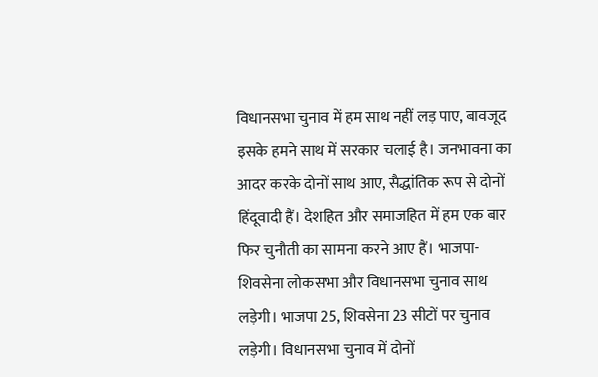विधानसभा चुनाव में हम साथ नहीं लड़ पाए, बावजूद इसके हमने साथ में सरकार चलाई है। जनभावना का आदर करके दोनों साथ आए, सैद्धांतिक रूप से दोनों हिंदूवादी हैं। देशहित और समाजहित में हम एक बार फिर चुनौती का सामना करने आए हैं। भाजपा-शिवसेना लोकसभा और विधानसभा चुनाव साथ लड़ेगी। भाजपा 25, शिवसेना 23 सीटों पर चुनाव लड़ेगी। विधानसभा चुनाव में दोनों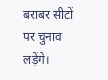बराबर सीटों पर चुनाव लड़ेंगे।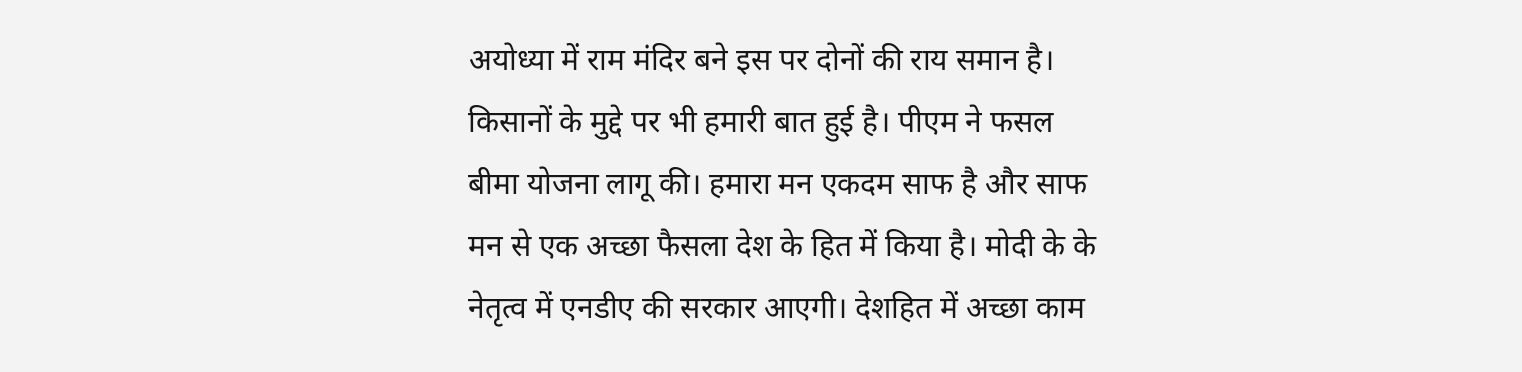अयोध्या में राम मंदिर बने इस पर दोनों की राय समान है। किसानों के मुद्दे पर भी हमारी बात हुई है। पीएम ने फसल बीमा योजना लागू की। हमारा मन एकदम साफ है और साफ मन से एक अच्छा फैसला देश के हित में किया है। मोदी के के नेतृत्व में एनडीए की सरकार आएगी। देशहित में अच्छा काम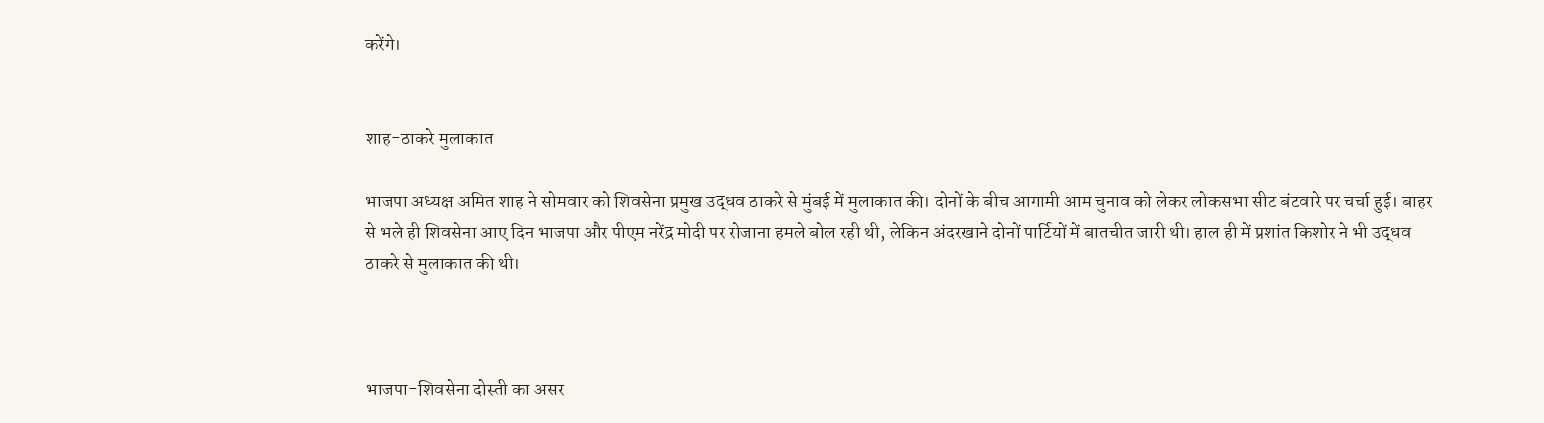करेंगे।


शाह-ठाकरे मुलाकात

भाजपा अध्यक्ष अमित शाह ने सोमवार को शिवसेना प्रमुख उद्धव ठाकरे से मुंबई में मुलाकात की। दोनों के बीच आगामी आम चुनाव को लेकर लोकसभा सीट बंटवारे पर चर्चा हुई। बाहर से भले ही शिवसेना आए दिन भाजपा और पीएम नरेंद्र मोदी पर रोजाना हमले बोल रही थी, लेकिन अंदरखाने दोनों पार्टियों में बातचीत जारी थी। हाल ही में प्रशांत किशोर ने भी उद्धव ठाकरे से मुलाकात की थी।



भाजपा-शिवसेना दोस्ती का असर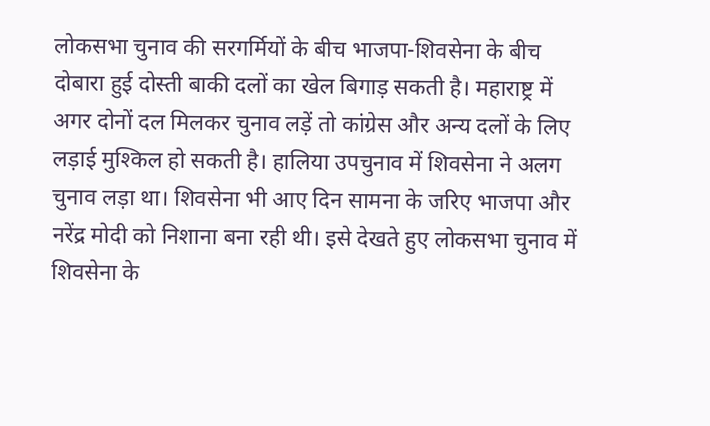लोकसभा चुनाव की सरगर्मियों के बीच भाजपा-शिवसेना के बीच दोबारा हुई दोस्ती बाकी दलों का खेल बिगाड़ सकती है। महाराष्ट्र में अगर दोनों दल मिलकर चुनाव लड़ें तो कांग्रेस और अन्य दलों के लिए लड़ाई मुश्किल हो सकती है। हालिया उपचुनाव में शिवसेना ने अलग चुनाव लड़ा था। शिवसेना भी आए दिन सामना के जरिए भाजपा और नरेंद्र मोदी को निशाना बना रही थी। इसे देखते हुए लोकसभा चुनाव में शिवसेना के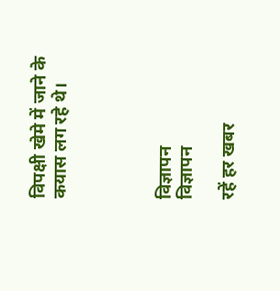विपक्षी खेमे में जाने के कयास लग रहे थे।




विज्ञापन
विज्ञापन

रहें हर खबर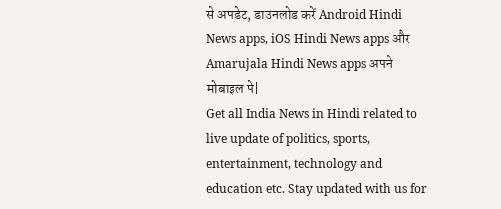से अपडेट, डाउनलोड करें Android Hindi News apps, iOS Hindi News apps और Amarujala Hindi News apps अपने मोबाइल पे|
Get all India News in Hindi related to live update of politics, sports, entertainment, technology and education etc. Stay updated with us for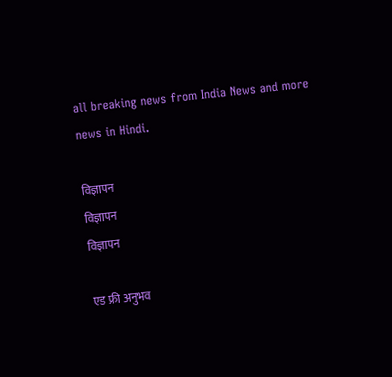all breaking news from India News and more news in Hindi.

विज्ञापन
विज्ञापन
विज्ञापन

एड फ्री अनुभव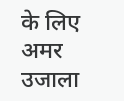के लिए अमर उजाला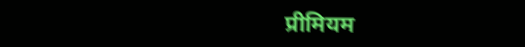प्रीमियम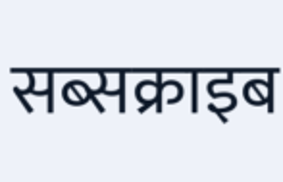सब्सक्राइब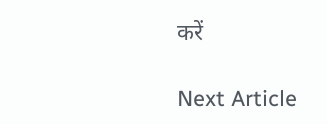करें

Next Article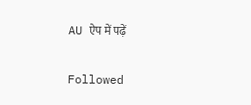AU ऐप में पढ़ें

Followed